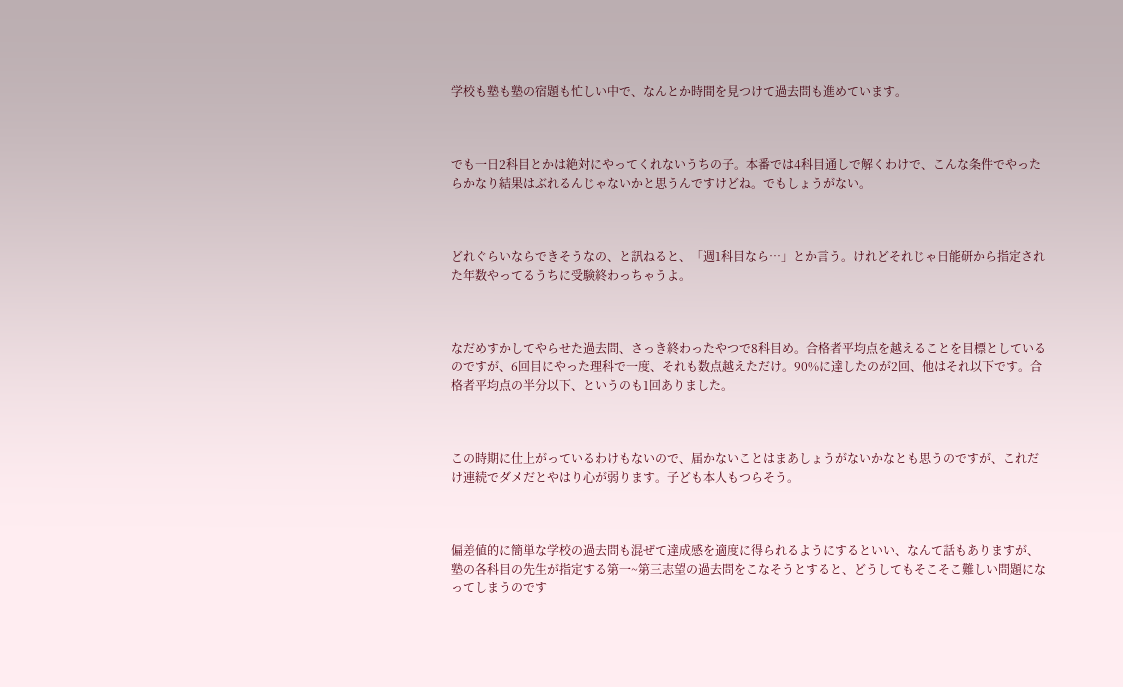学校も塾も塾の宿題も忙しい中で、なんとか時間を見つけて過去問も進めています。



でも一日2科目とかは絶対にやってくれないうちの子。本番では4科目通しで解くわけで、こんな条件でやったらかなり結果はぶれるんじゃないかと思うんですけどね。でもしょうがない。



どれぐらいならできそうなの、と訊ねると、「週1科目なら…」とか言う。けれどそれじゃ日能研から指定された年数やってるうちに受験終わっちゃうよ。



なだめすかしてやらせた過去問、さっき終わったやつで8科目め。合格者平均点を越えることを目標としているのですが、6回目にやった理科で一度、それも数点越えただけ。90%に達したのが2回、他はそれ以下です。合格者平均点の半分以下、というのも1回ありました。



この時期に仕上がっているわけもないので、届かないことはまあしょうがないかなとも思うのですが、これだけ連続でダメだとやはり心が弱ります。子ども本人もつらそう。



偏差値的に簡単な学校の過去問も混ぜて達成感を適度に得られるようにするといい、なんて話もありますが、塾の各科目の先生が指定する第一~第三志望の過去問をこなそうとすると、どうしてもそこそこ難しい問題になってしまうのです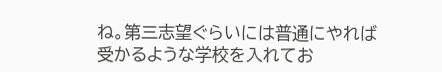ね。第三志望ぐらいには普通にやれば受かるような学校を入れてお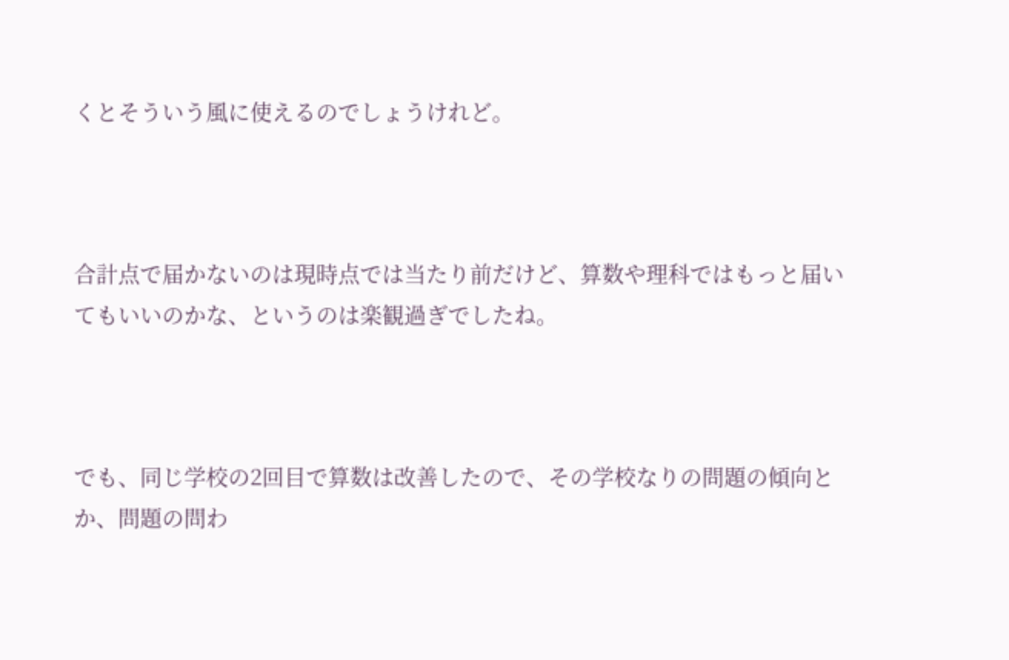くとそういう風に使えるのでしょうけれど。



合計点で届かないのは現時点では当たり前だけど、算数や理科ではもっと届いてもいいのかな、というのは楽観過ぎでしたね。



でも、同じ学校の2回目で算数は改善したので、その学校なりの問題の傾向とか、問題の問わ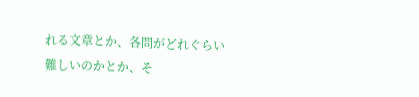れる文章とか、各問がどれぐらい難しいのかとか、そ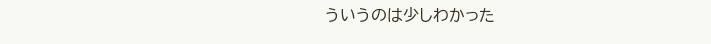ういうのは少しわかった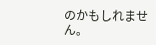のかもしれません。